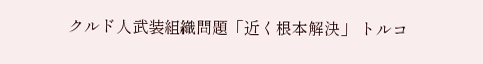クルド人武装組織問題「近く根本解決」 トルコ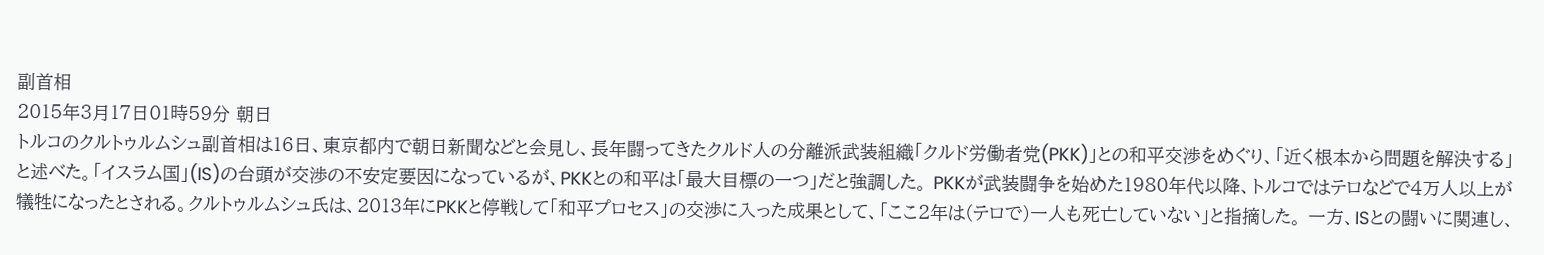副首相
2015年3月17日01時59分 朝日
トルコのクルトゥルムシュ副首相は16日、東京都内で朝日新聞などと会見し、長年闘ってきたクルド人の分離派武装組織「クルド労働者党(PKK)」との和平交渉をめぐり、「近く根本から問題を解決する」と述べた。「イスラム国」(IS)の台頭が交渉の不安定要因になっているが、PKKとの和平は「最大目標の一つ」だと強調した。 PKKが武装闘争を始めた1980年代以降、トルコではテロなどで4万人以上が犠牲になったとされる。クルトゥルムシュ氏は、2013年にPKKと停戦して「和平プロセス」の交渉に入った成果として、「ここ2年は(テロで)一人も死亡していない」と指摘した。 一方、ISとの闘いに関連し、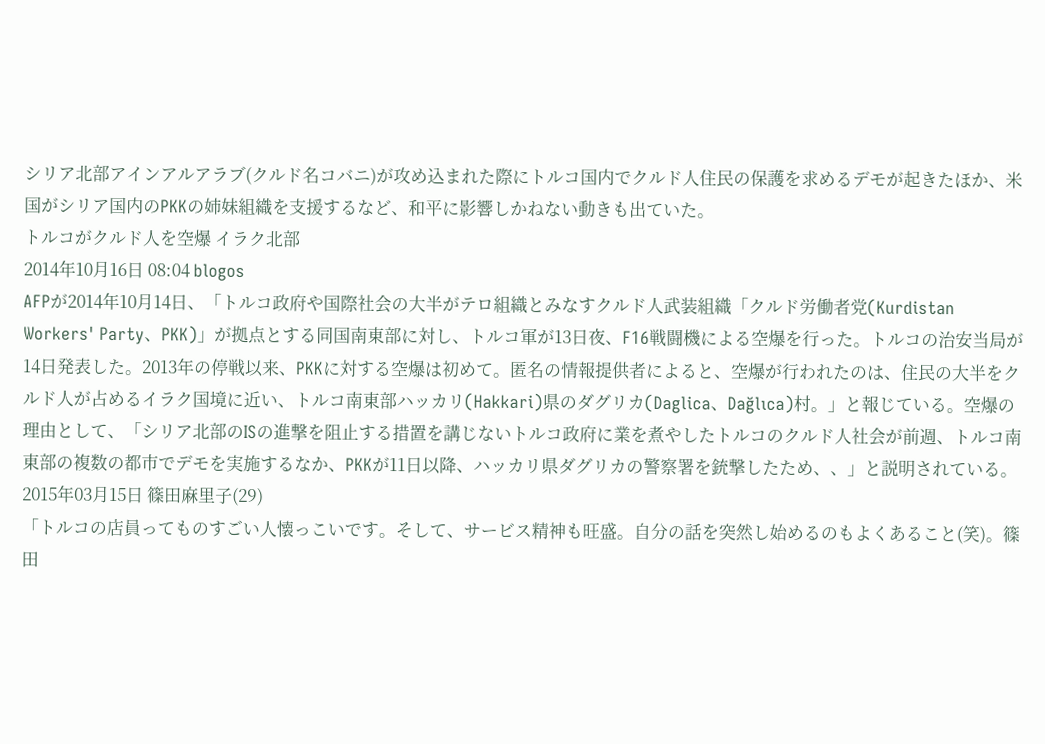シリア北部アインアルアラブ(クルド名コバニ)が攻め込まれた際にトルコ国内でクルド人住民の保護を求めるデモが起きたほか、米国がシリア国内のPKKの姉妹組織を支援するなど、和平に影響しかねない動きも出ていた。
トルコがクルド人を空爆 イラク北部
2014年10月16日 08:04 blogos
AFPが2014年10月14日、「トルコ政府や国際社会の大半がテロ組織とみなすクルド人武装組織「クルド労働者党(Kurdistan Workers' Party、PKK)」が拠点とする同国南東部に対し、トルコ軍が13日夜、F16戦闘機による空爆を行った。トルコの治安当局が14日発表した。2013年の停戦以来、PKKに対する空爆は初めて。匿名の情報提供者によると、空爆が行われたのは、住民の大半をクルド人が占めるイラク国境に近い、トルコ南東部ハッカリ(Hakkari)県のダグリカ(Daglica、Dağlıca)村。」と報じている。空爆の理由として、「シリア北部のISの進撃を阻止する措置を講じないトルコ政府に業を煮やしたトルコのクルド人社会が前週、トルコ南東部の複数の都市でデモを実施するなか、PKKが11日以降、ハッカリ県ダグリカの警察署を銃撃したため、、」と説明されている。
2015年03月15日 篠田麻里子(29)
「トルコの店員ってものすごい人懐っこいです。そして、サービス精神も旺盛。自分の話を突然し始めるのもよくあること(笑)。篠田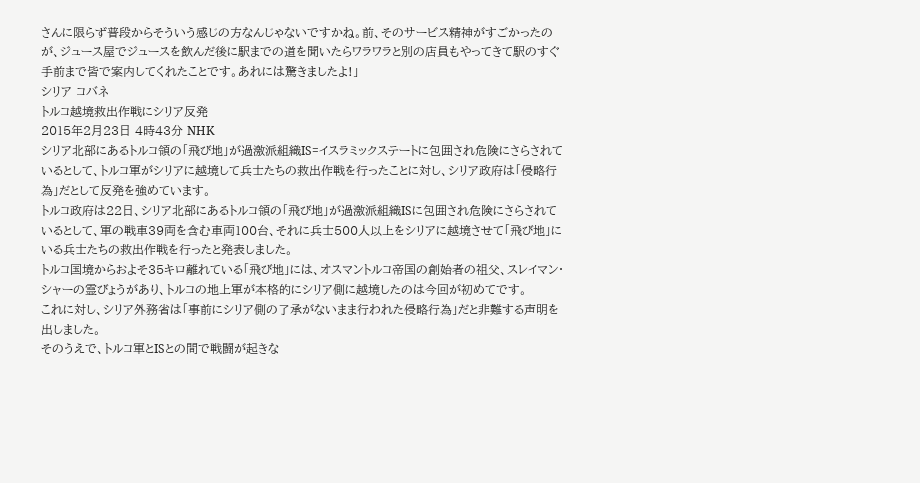さんに限らず普段からそういう感じの方なんじゃないですかね。前、そのサービス精神がすごかったのが、ジュース屋でジュースを飲んだ後に駅までの道を聞いたらワラワラと別の店員もやってきて駅のすぐ手前まで皆で案内してくれたことです。あれには驚きましたよ!」
シリア コバネ
トルコ越境救出作戦にシリア反発
2015年2月23日 4時43分 NHK
シリア北部にあるトルコ領の「飛び地」が過激派組織IS=イスラミックステートに包囲され危険にさらされているとして、トルコ軍がシリアに越境して兵士たちの救出作戦を行ったことに対し、シリア政府は「侵略行為」だとして反発を強めています。
トルコ政府は22日、シリア北部にあるトルコ領の「飛び地」が過激派組織ISに包囲され危険にさらされているとして、軍の戦車39両を含む車両100台、それに兵士500人以上をシリアに越境させて「飛び地」にいる兵士たちの救出作戦を行ったと発表しました。
トルコ国境からおよそ35キロ離れている「飛び地」には、オスマントルコ帝国の創始者の祖父、スレイマン・シャーの霊びょうがあり、トルコの地上軍が本格的にシリア側に越境したのは今回が初めてです。
これに対し、シリア外務省は「事前にシリア側の了承がないまま行われた侵略行為」だと非難する声明を出しました。
そのうえで、トルコ軍とISとの間で戦闘が起きな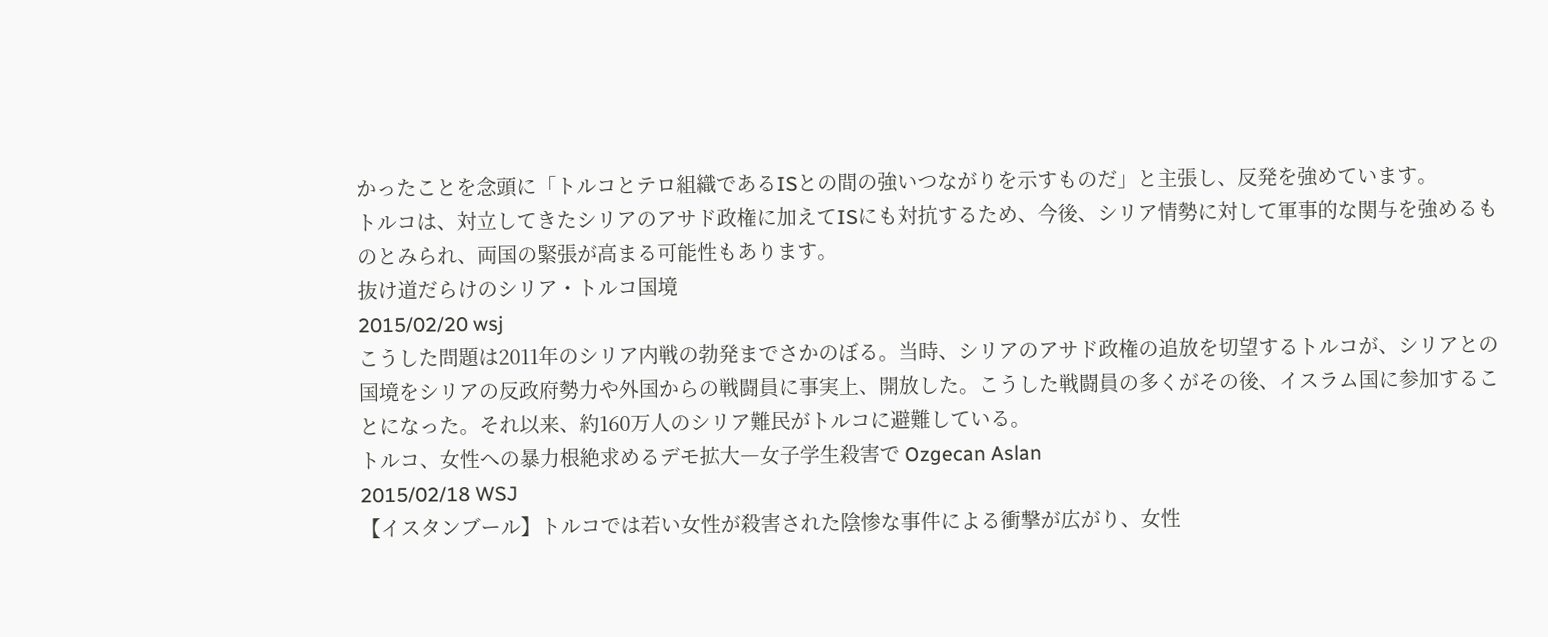かったことを念頭に「トルコとテロ組織であるISとの間の強いつながりを示すものだ」と主張し、反発を強めています。
トルコは、対立してきたシリアのアサド政権に加えてISにも対抗するため、今後、シリア情勢に対して軍事的な関与を強めるものとみられ、両国の緊張が高まる可能性もあります。
抜け道だらけのシリア・トルコ国境
2015/02/20 wsj
こうした問題は2011年のシリア内戦の勃発までさかのぼる。当時、シリアのアサド政権の追放を切望するトルコが、シリアとの国境をシリアの反政府勢力や外国からの戦闘員に事実上、開放した。こうした戦闘員の多くがその後、イスラム国に参加することになった。それ以来、約160万人のシリア難民がトルコに避難している。
トルコ、女性への暴力根絶求めるデモ拡大―女子学生殺害で Ozgecan Aslan
2015/02/18 WSJ
【イスタンブール】トルコでは若い女性が殺害された陰惨な事件による衝撃が広がり、女性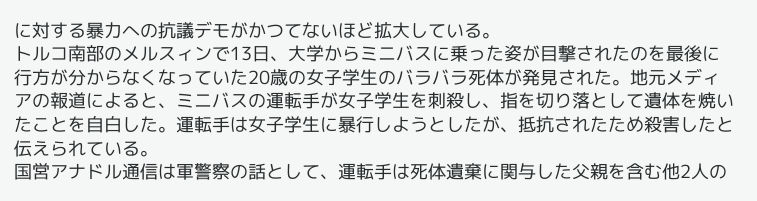に対する暴力への抗議デモがかつてないほど拡大している。
トルコ南部のメルスィンで13日、大学からミニバスに乗った姿が目撃されたのを最後に行方が分からなくなっていた20歳の女子学生のバラバラ死体が発見された。地元メディアの報道によると、ミニバスの運転手が女子学生を刺殺し、指を切り落として遺体を焼いたことを自白した。運転手は女子学生に暴行しようとしたが、抵抗されたため殺害したと伝えられている。
国営アナドル通信は軍警察の話として、運転手は死体遺棄に関与した父親を含む他2人の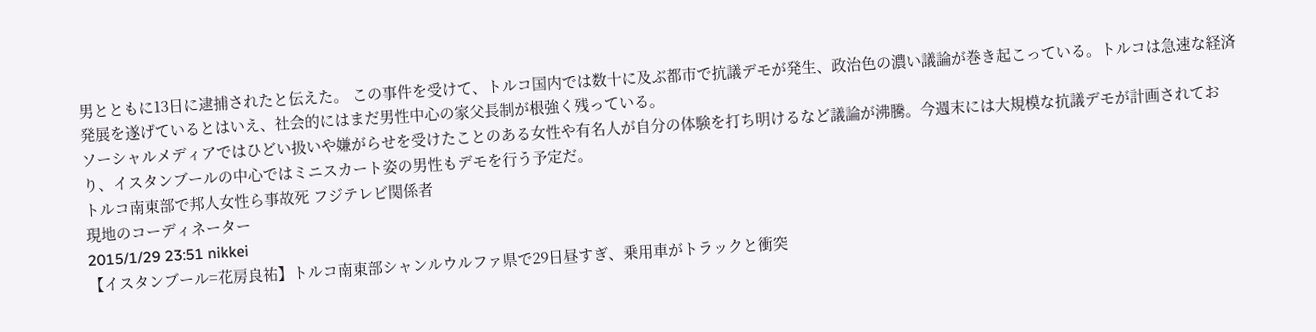男とともに13日に逮捕されたと伝えた。 この事件を受けて、トルコ国内では数十に及ぶ都市で抗議デモが発生、政治色の濃い議論が巻き起こっている。トルコは急速な経済発展を遂げているとはいえ、社会的にはまだ男性中心の家父長制が根強く残っている。
ソーシャルメディアではひどい扱いや嫌がらせを受けたことのある女性や有名人が自分の体験を打ち明けるなど議論が沸騰。今週末には大規模な抗議デモが計画されており、イスタンブールの中心ではミニスカート姿の男性もデモを行う予定だ。
トルコ南東部で邦人女性ら事故死 フジテレビ関係者
現地のコーディネーター
2015/1/29 23:51 nikkei
【イスタンブール=花房良祐】トルコ南東部シャンルウルファ県で29日昼すぎ、乗用車がトラックと衝突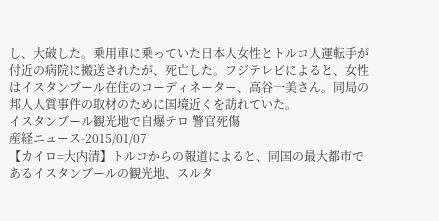し、大破した。乗用車に乗っていた日本人女性とトルコ人運転手が付近の病院に搬送されたが、死亡した。フジテレビによると、女性はイスタンブール在住のコーディネーター、高谷一美さん。同局の邦人人質事件の取材のために国境近くを訪れていた。
イスタンブール観光地で自爆テロ 警官死傷
産経ニュース-2015/01/07
【カイロ=大内清】トルコからの報道によると、同国の最大都市であるイスタンブールの観光地、スルタ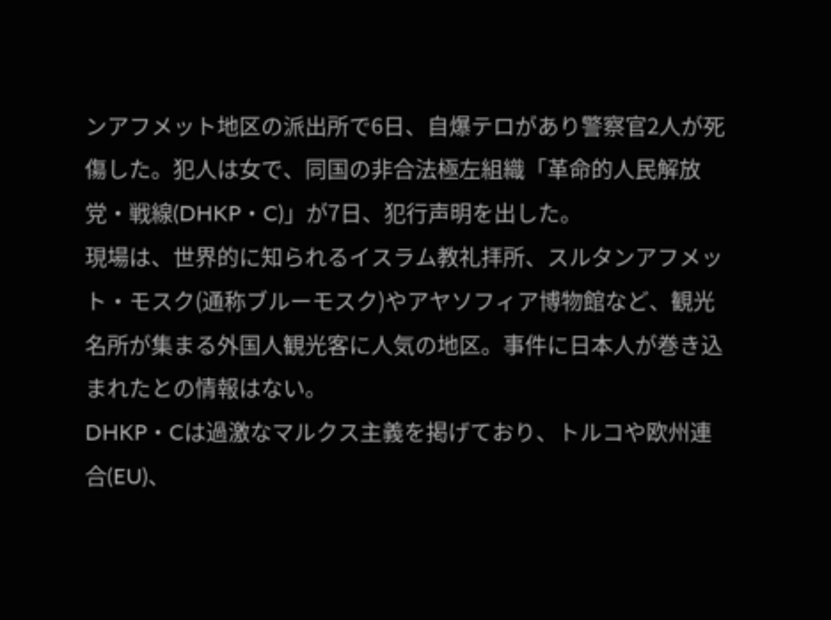ンアフメット地区の派出所で6日、自爆テロがあり警察官2人が死傷した。犯人は女で、同国の非合法極左組織「革命的人民解放党・戦線(DHKP・C)」が7日、犯行声明を出した。
現場は、世界的に知られるイスラム教礼拝所、スルタンアフメット・モスク(通称ブルーモスク)やアヤソフィア博物館など、観光名所が集まる外国人観光客に人気の地区。事件に日本人が巻き込まれたとの情報はない。
DHKP・Cは過激なマルクス主義を掲げており、トルコや欧州連合(EU)、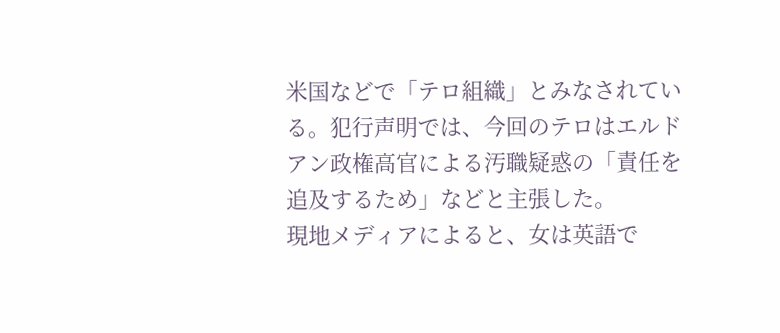米国などで「テロ組織」とみなされている。犯行声明では、今回のテロはエルドアン政権高官による汚職疑惑の「責任を追及するため」などと主張した。
現地メディアによると、女は英語で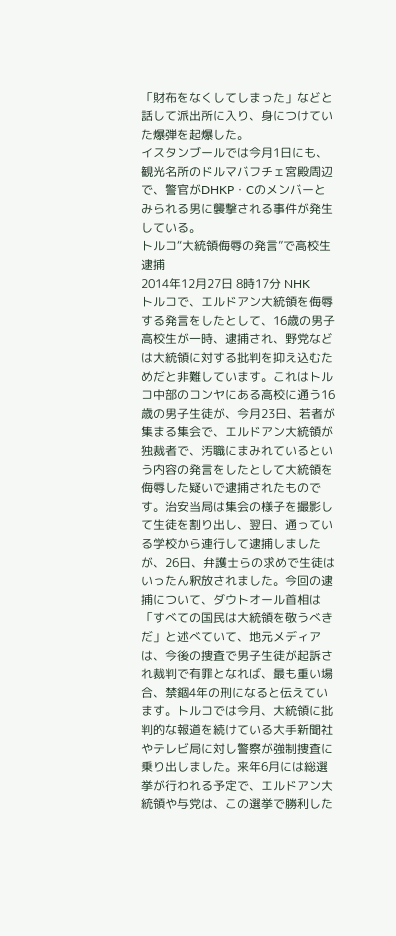「財布をなくしてしまった」などと話して派出所に入り、身につけていた爆弾を起爆した。
イスタンブールでは今月1日にも、観光名所のドルマバフチェ宮殿周辺で、警官がDHKP・Cのメンバーとみられる男に襲撃される事件が発生している。
トルコ“大統領侮辱の発言”で高校生逮捕
2014年12月27日 8時17分 NHK
トルコで、エルドアン大統領を侮辱する発言をしたとして、16歳の男子高校生が一時、逮捕され、野党などは大統領に対する批判を抑え込むためだと非難しています。これはトルコ中部のコンヤにある高校に通う16歳の男子生徒が、今月23日、若者が集まる集会で、エルドアン大統領が独裁者で、汚職にまみれているという内容の発言をしたとして大統領を侮辱した疑いで逮捕されたものです。治安当局は集会の様子を撮影して生徒を割り出し、翌日、通っている学校から連行して逮捕しましたが、26日、弁護士らの求めで生徒はいったん釈放されました。今回の逮捕について、ダウトオール首相は「すべての国民は大統領を敬うべきだ」と述べていて、地元メディアは、今後の捜査で男子生徒が起訴され裁判で有罪となれば、最も重い場合、禁錮4年の刑になると伝えています。トルコでは今月、大統領に批判的な報道を続けている大手新聞社やテレビ局に対し警察が強制捜査に乗り出しました。来年6月には総選挙が行われる予定で、エルドアン大統領や与党は、この選挙で勝利した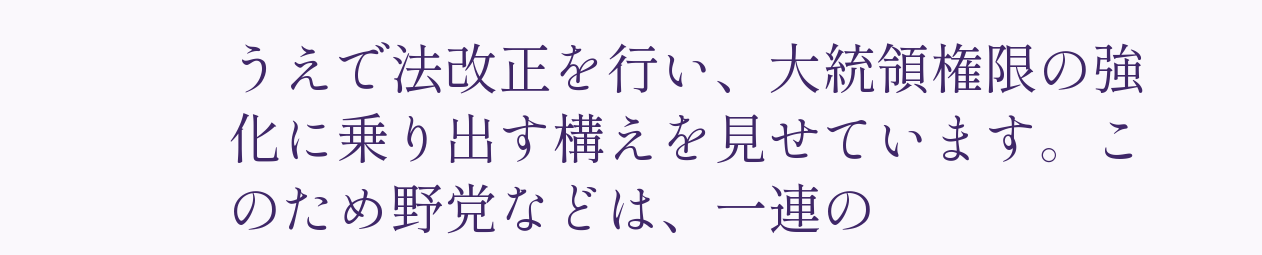うえで法改正を行い、大統領権限の強化に乗り出す構えを見せています。このため野党などは、一連の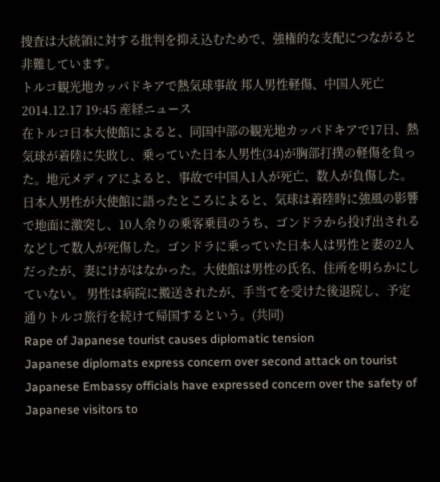捜査は大統領に対する批判を抑え込むためで、強権的な支配につながると非難しています。
トルコ観光地カッパドキアで熱気球事故 邦人男性軽傷、中国人死亡
2014.12.17 19:45 産経ニュース
在トルコ日本大使館によると、同国中部の観光地カッパドキアで17日、熱気球が着陸に失敗し、乗っていた日本人男性(34)が胸部打撲の軽傷を負った。地元メディアによると、事故で中国人1人が死亡、数人が負傷した。日本人男性が大使館に語ったところによると、気球は着陸時に強風の影響で地面に激突し、10人余りの乗客乗員のうち、ゴンドラから投げ出されるなどして数人が死傷した。ゴンドラに乗っていた日本人は男性と妻の2人だったが、妻にけがはなかった。大使館は男性の氏名、住所を明らかにしていない。 男性は病院に搬送されたが、手当てを受けた後退院し、予定通りトルコ旅行を続けて帰国するという。(共同)
Rape of Japanese tourist causes diplomatic tension
Japanese diplomats express concern over second attack on tourist
Japanese Embassy officials have expressed concern over the safety of Japanese visitors to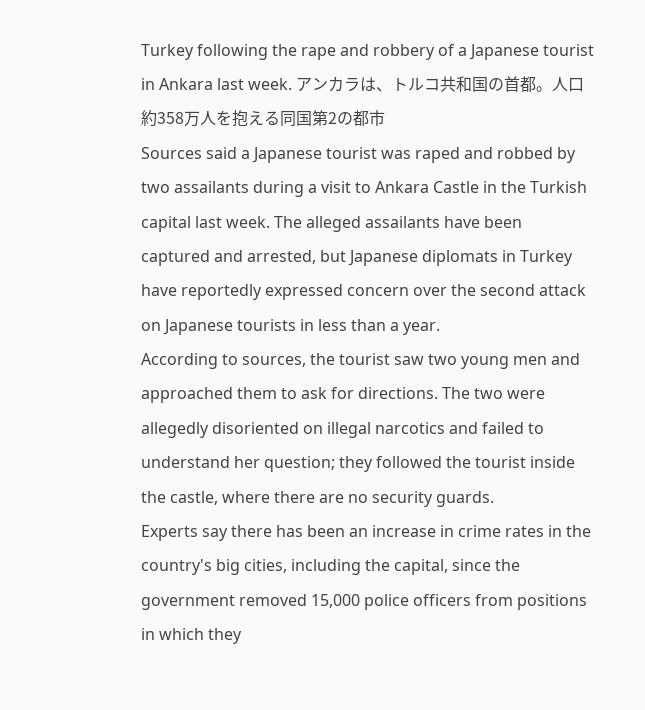Turkey following the rape and robbery of a Japanese tourist in Ankara last week. アンカラは、トルコ共和国の首都。人口約358万人を抱える同国第2の都市
Sources said a Japanese tourist was raped and robbed by two assailants during a visit to Ankara Castle in the Turkish capital last week. The alleged assailants have been captured and arrested, but Japanese diplomats in Turkey have reportedly expressed concern over the second attack on Japanese tourists in less than a year.
According to sources, the tourist saw two young men and approached them to ask for directions. The two were allegedly disoriented on illegal narcotics and failed to understand her question; they followed the tourist inside the castle, where there are no security guards.
Experts say there has been an increase in crime rates in the country's big cities, including the capital, since the government removed 15,000 police officers from positions in which they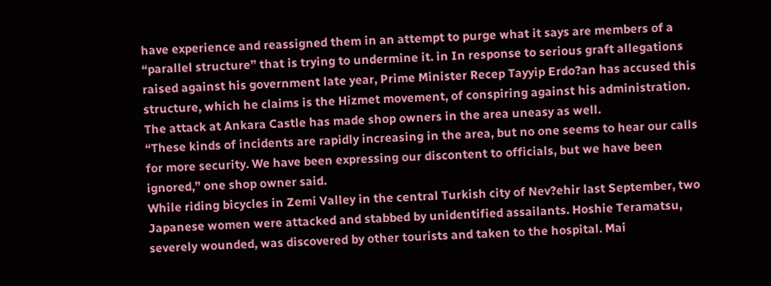have experience and reassigned them in an attempt to purge what it says are members of a “parallel structure” that is trying to undermine it. in In response to serious graft allegations raised against his government late year, Prime Minister Recep Tayyip Erdo?an has accused this structure, which he claims is the Hizmet movement, of conspiring against his administration.
The attack at Ankara Castle has made shop owners in the area uneasy as well.
“These kinds of incidents are rapidly increasing in the area, but no one seems to hear our calls for more security. We have been expressing our discontent to officials, but we have been ignored,” one shop owner said.
While riding bicycles in Zemi Valley in the central Turkish city of Nev?ehir last September, two Japanese women were attacked and stabbed by unidentified assailants. Hoshie Teramatsu, severely wounded, was discovered by other tourists and taken to the hospital. Mai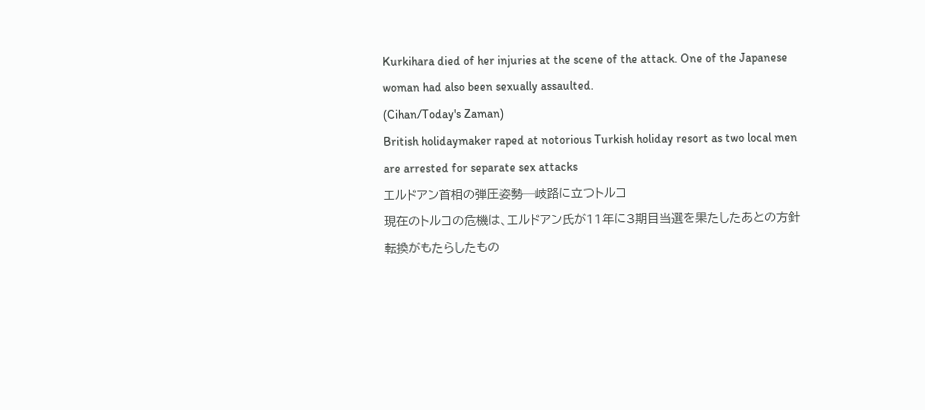Kurkihara died of her injuries at the scene of the attack. One of the Japanese woman had also been sexually assaulted.
(Cihan/Today's Zaman)
British holidaymaker raped at notorious Turkish holiday resort as two local men are arrested for separate sex attacks
エルドアン首相の弾圧姿勢─岐路に立つトルコ
現在のトルコの危機は、エルドアン氏が11年に3期目当選を果たしたあとの方針転換がもたらしたもの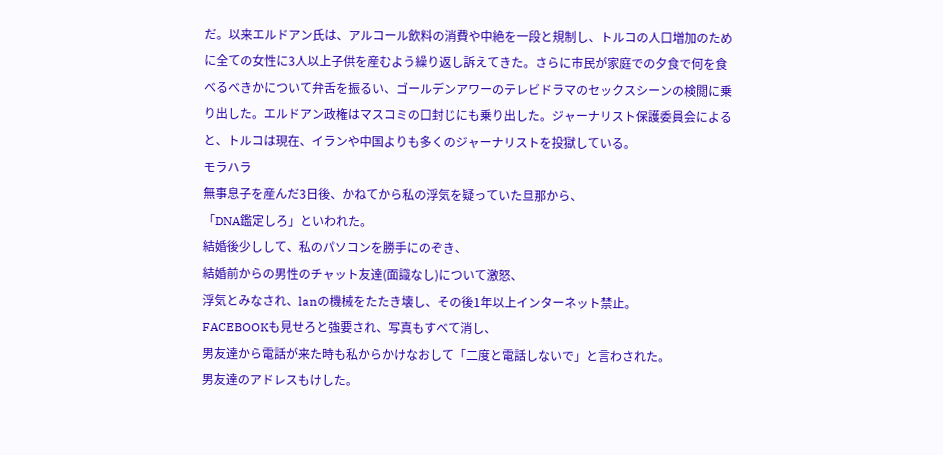だ。以来エルドアン氏は、アルコール飲料の消費や中絶を一段と規制し、トルコの人口増加のために全ての女性に3人以上子供を産むよう繰り返し訴えてきた。さらに市民が家庭での夕食で何を食べるべきかについて弁舌を振るい、ゴールデンアワーのテレビドラマのセックスシーンの検閲に乗り出した。エルドアン政権はマスコミの口封じにも乗り出した。ジャーナリスト保護委員会によると、トルコは現在、イランや中国よりも多くのジャーナリストを投獄している。
モラハラ
無事息子を産んだ3日後、かねてから私の浮気を疑っていた旦那から、
「DNA鑑定しろ」といわれた。
結婚後少しして、私のパソコンを勝手にのぞき、
結婚前からの男性のチャット友達(面識なし)について激怒、
浮気とみなされ、lanの機械をたたき壊し、その後1年以上インターネット禁止。
FACEBOOKも見せろと強要され、写真もすべて消し、
男友達から電話が来た時も私からかけなおして「二度と電話しないで」と言わされた。
男友達のアドレスもけした。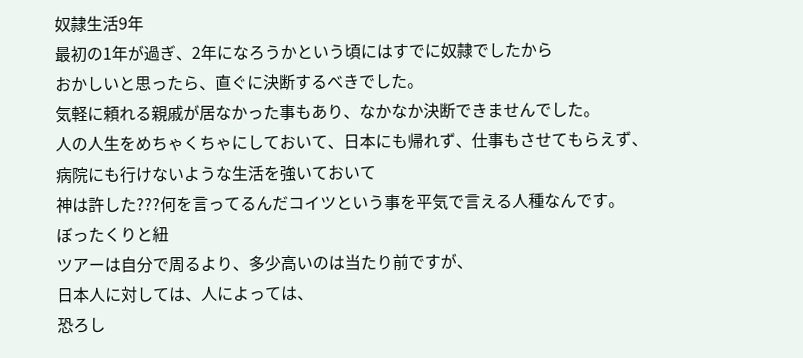奴隷生活9年
最初の1年が過ぎ、2年になろうかという頃にはすでに奴隷でしたから
おかしいと思ったら、直ぐに決断するべきでした。
気軽に頼れる親戚が居なかった事もあり、なかなか決断できませんでした。
人の人生をめちゃくちゃにしておいて、日本にも帰れず、仕事もさせてもらえず、
病院にも行けないような生活を強いておいて
神は許した???何を言ってるんだコイツという事を平気で言える人種なんです。
ぼったくりと紐
ツアーは自分で周るより、多少高いのは当たり前ですが、
日本人に対しては、人によっては、
恐ろし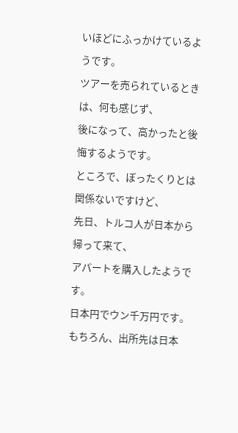いほどにふっかけているようです。
ツアーを売られているときは、何も感じず、
後になって、高かったと後悔するようです。
ところで、ぼったくりとは関係ないですけど、
先日、トルコ人が日本から帰って来て、
アパートを購入したようです。
日本円でウン千万円です。
もちろん、出所先は日本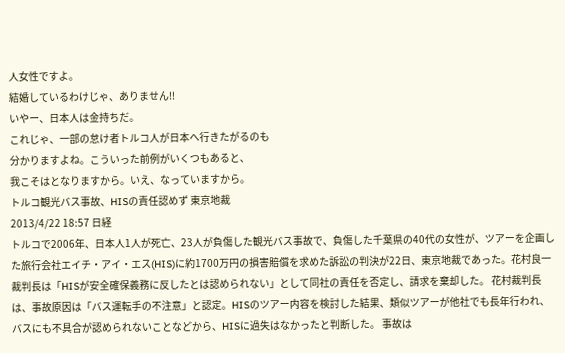人女性ですよ。
結婚しているわけじゃ、ありません!!
いやー、日本人は金持ちだ。
これじゃ、一部の怠け者トルコ人が日本へ行きたがるのも
分かりますよね。こういった前例がいくつもあると、
我こそはとなりますから。いえ、なっていますから。
トルコ観光バス事故、HISの責任認めず 東京地裁
2013/4/22 18:57 日経
トルコで2006年、日本人1人が死亡、23人が負傷した観光バス事故で、負傷した千葉県の40代の女性が、ツアーを企画した旅行会社エイチ・アイ・エス(HIS)に約1700万円の損害賠償を求めた訴訟の判決が22日、東京地裁であった。花村良一裁判長は「HISが安全確保義務に反したとは認められない」として同社の責任を否定し、請求を棄却した。 花村裁判長は、事故原因は「バス運転手の不注意」と認定。HISのツアー内容を検討した結果、類似ツアーが他社でも長年行われ、バスにも不具合が認められないことなどから、HISに過失はなかったと判断した。 事故は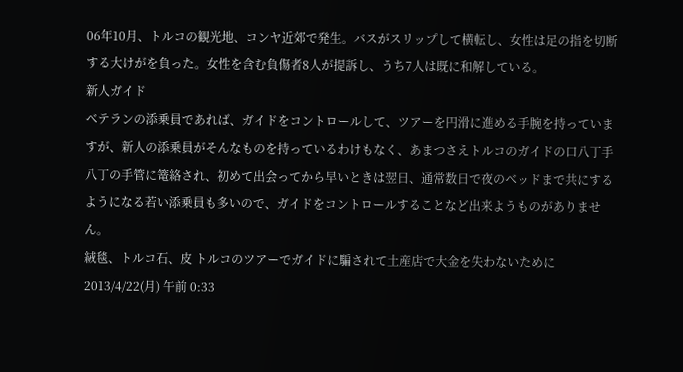06年10月、トルコの観光地、コンヤ近郊で発生。バスがスリップして横転し、女性は足の指を切断する大けがを負った。女性を含む負傷者8人が提訴し、うち7人は既に和解している。
新人ガイド
ベテランの添乗員であれば、ガイドをコントロールして、ツアーを円滑に進める手腕を持っていますが、新人の添乗員がそんなものを持っているわけもなく、あまつさえトルコのガイドの口八丁手八丁の手管に篭絡され、初めて出会ってから早いときは翌日、通常数日で夜のベッドまで共にするようになる若い添乗員も多いので、ガイドをコントロールすることなど出来ようものがありません。
絨毯、トルコ石、皮 トルコのツアーでガイドに騙されて土産店で大金を失わないために
2013/4/22(月) 午前 0:33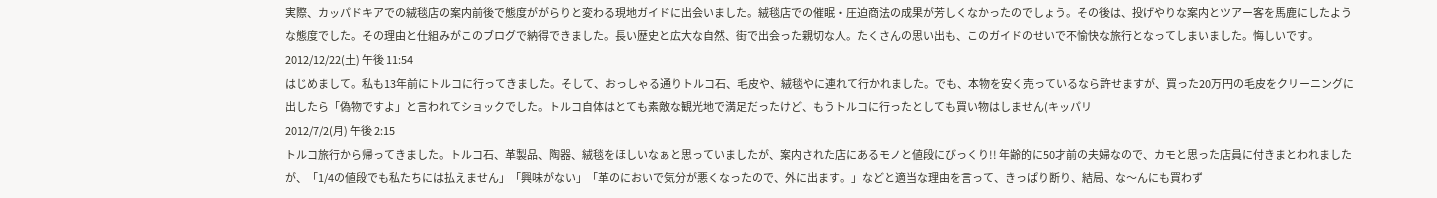実際、カッパドキアでの絨毯店の案内前後で態度ががらりと変わる現地ガイドに出会いました。絨毯店での催眠・圧迫商法の成果が芳しくなかったのでしょう。その後は、投げやりな案内とツアー客を馬鹿にしたような態度でした。その理由と仕組みがこのブログで納得できました。長い歴史と広大な自然、街で出会った親切な人。たくさんの思い出も、このガイドのせいで不愉快な旅行となってしまいました。悔しいです。
2012/12/22(土) 午後 11:54
はじめまして。私も13年前にトルコに行ってきました。そして、おっしゃる通りトルコ石、毛皮や、絨毯やに連れて行かれました。でも、本物を安く売っているなら許せますが、買った20万円の毛皮をクリーニングに出したら「偽物ですよ」と言われてショックでした。トルコ自体はとても素敵な観光地で満足だったけど、もうトルコに行ったとしても買い物はしません(キッパリ
2012/7/2(月) 午後 2:15
トルコ旅行から帰ってきました。トルコ石、革製品、陶器、絨毯をほしいなぁと思っていましたが、案内された店にあるモノと値段にびっくり!! 年齢的に50才前の夫婦なので、カモと思った店員に付きまとわれましたが、「1/4の値段でも私たちには払えません」「興味がない」「革のにおいで気分が悪くなったので、外に出ます。」などと適当な理由を言って、きっぱり断り、結局、な〜んにも買わず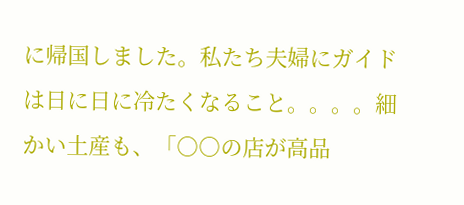に帰国しました。私たち夫婦にガイドは日に日に冷たくなること。。。。細かい土産も、「○○の店が高品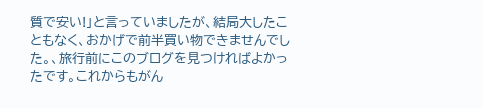質で安い!」と言っていましたが、結局大したこともなく、おかげで前半買い物できませんでした。、旅行前にこのブログを見つければよかったです。これからもがん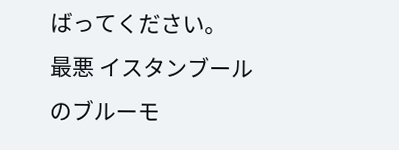ばってください。
最悪 イスタンブールのブルーモ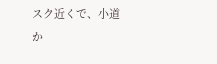スク近くで、小道か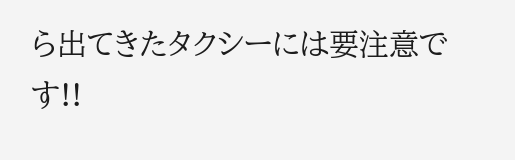ら出てきたタクシーには要注意です!!